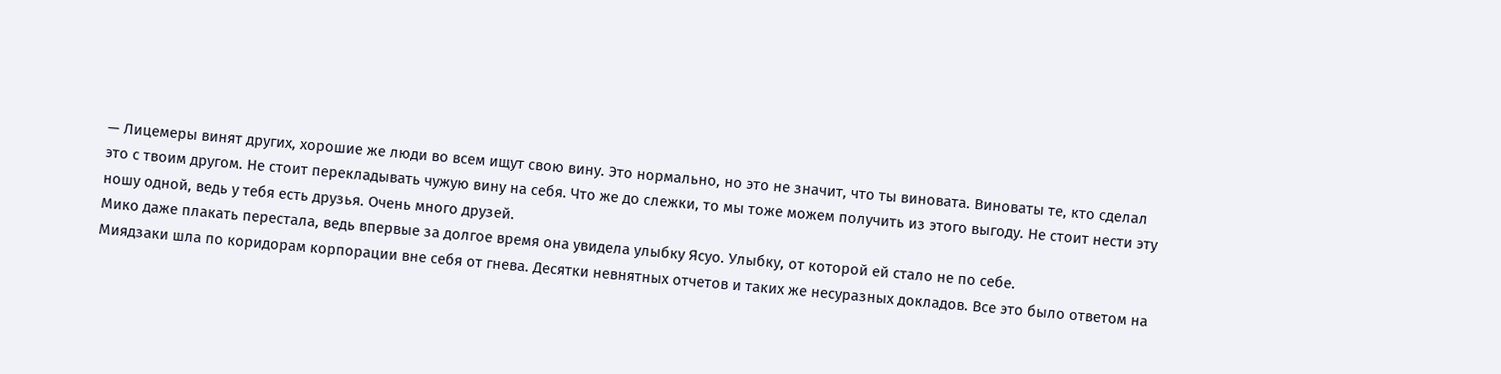— Лицемеры винят других, хорошие же люди во всем ищут свою вину. Это нормально, но это не значит, что ты виновата. Виноваты те, кто сделал это с твоим другом. Не стоит перекладывать чужую вину на себя. Что же до слежки, то мы тоже можем получить из этого выгоду. Не стоит нести эту ношу одной, ведь у тебя есть друзья. Очень много друзей.
Мико даже плакать перестала, ведь впервые за долгое время она увидела улыбку Ясуо. Улыбку, от которой ей стало не по себе.
Миядзаки шла по коридорам корпорации вне себя от гнева. Десятки невнятных отчетов и таких же несуразных докладов. Все это было ответом на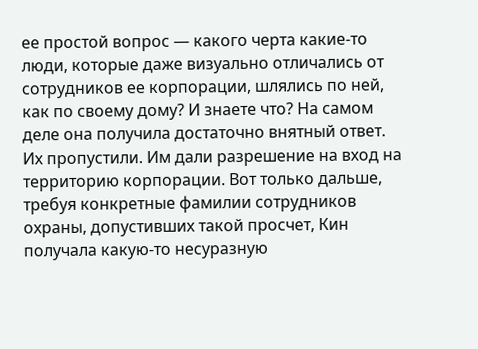ее простой вопрос — какого черта какие-то люди, которые даже визуально отличались от сотрудников ее корпорации, шлялись по ней, как по своему дому? И знаете что? На самом деле она получила достаточно внятный ответ. Их пропустили. Им дали разрешение на вход на территорию корпорации. Вот только дальше, требуя конкретные фамилии сотрудников охраны, допустивших такой просчет, Кин получала какую-то несуразную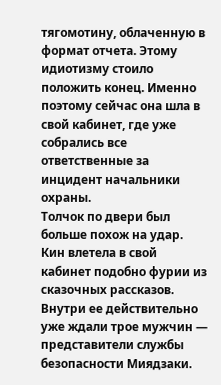тягомотину, облаченную в формат отчета. Этому идиотизму стоило положить конец. Именно поэтому сейчас она шла в свой кабинет, где уже собрались все ответственные за инцидент начальники охраны.
Толчок по двери был больше похож на удар. Кин влетела в свой кабинет подобно фурии из сказочных рассказов. Внутри ее действительно уже ждали трое мужчин — представители службы безопасности Миядзаки.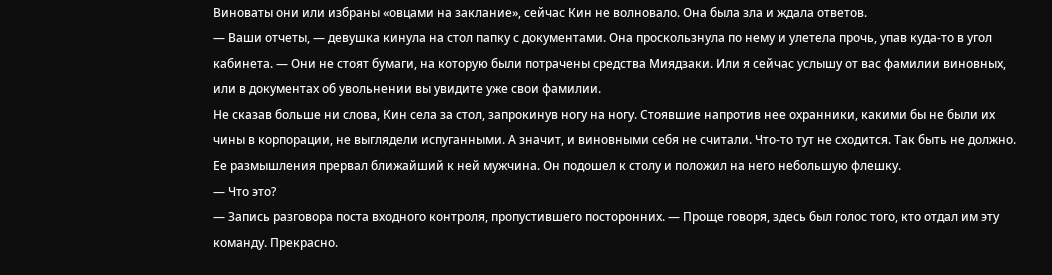Виноваты они или избраны «овцами на заклание», сейчас Кин не волновало. Она была зла и ждала ответов.
— Ваши отчеты, — девушка кинула на стол папку с документами. Она проскользнула по нему и улетела прочь, упав куда-то в угол кабинета. — Они не стоят бумаги, на которую были потрачены средства Миядзаки. Или я сейчас услышу от вас фамилии виновных, или в документах об увольнении вы увидите уже свои фамилии.
Не сказав больше ни слова, Кин села за стол, запрокинув ногу на ногу. Стоявшие напротив нее охранники, какими бы не были их чины в корпорации, не выглядели испуганными. А значит, и виновными себя не считали. Что-то тут не сходится. Так быть не должно.
Ее размышления прервал ближайший к ней мужчина. Он подошел к столу и положил на него небольшую флешку.
— Что это?
— Запись разговора поста входного контроля, пропустившего посторонних. — Проще говоря, здесь был голос того, кто отдал им эту команду. Прекрасно.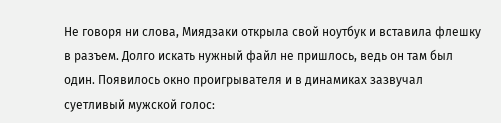Не говоря ни слова, Миядзаки открыла свой ноутбук и вставила флешку в разъем. Долго искать нужный файл не пришлось, ведь он там был один. Появилось окно проигрывателя и в динамиках зазвучал суетливый мужской голос: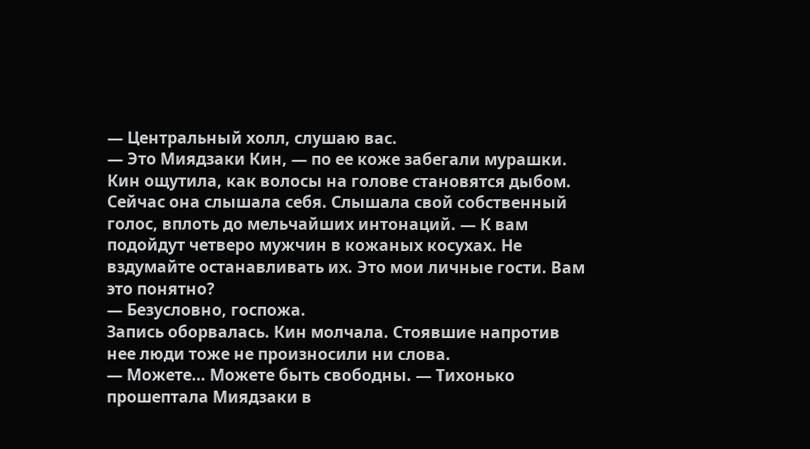— Центральный холл, слушаю вас.
— Это Миядзаки Кин, — по ее коже забегали мурашки. Кин ощутила, как волосы на голове становятся дыбом. Сейчас она слышала себя. Слышала свой собственный голос, вплоть до мельчайших интонаций. — К вам подойдут четверо мужчин в кожаных косухах. Не вздумайте останавливать их. Это мои личные гости. Вам это понятно?
— Безусловно, госпожа.
Запись оборвалась. Кин молчала. Стоявшие напротив нее люди тоже не произносили ни слова.
— Можете… Можете быть свободны. — Тихонько прошептала Миядзаки в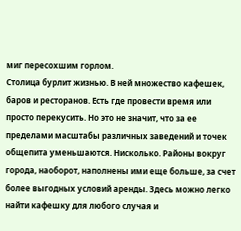миг пересохшим горлом.
Столица бурлит жизнью. В ней множество кафешек, баров и ресторанов. Есть где провести время или просто перекусить. Но это не значит, что за ее пределами масштабы различных заведений и точек общепита уменьшаются. Нисколько. Районы вокруг города, наоборот, наполнены ими еще больше, за счет более выгодных условий аренды. Здесь можно легко найти кафешку для любого случая и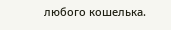любого кошелька.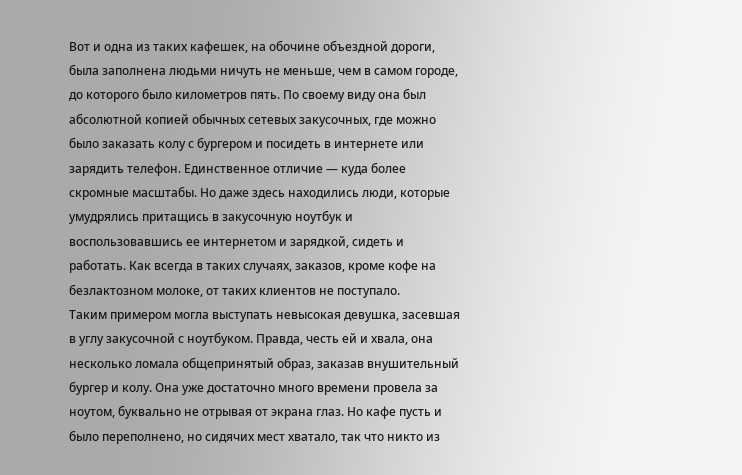Вот и одна из таких кафешек, на обочине объездной дороги, была заполнена людьми ничуть не меньше, чем в самом городе, до которого было километров пять. По своему виду она был абсолютной копией обычных сетевых закусочных, где можно было заказать колу с бургером и посидеть в интернете или зарядить телефон. Единственное отличие — куда более скромные масштабы. Но даже здесь находились люди, которые умудрялись притащись в закусочную ноутбук и воспользовавшись ее интернетом и зарядкой, сидеть и работать. Как всегда в таких случаях, заказов, кроме кофе на безлактозном молоке, от таких клиентов не поступало.
Таким примером могла выступать невысокая девушка, засевшая в углу закусочной с ноутбуком. Правда, честь ей и хвала, она несколько ломала общепринятый образ, заказав внушительный бургер и колу. Она уже достаточно много времени провела за ноутом, буквально не отрывая от экрана глаз. Но кафе пусть и было переполнено, но сидячих мест хватало, так что никто из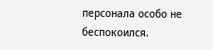персонала особо не беспокоился.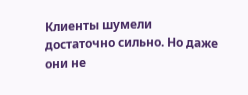Клиенты шумели достаточно сильно. Но даже они не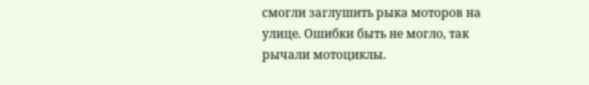смогли заглушить рыка моторов на улице. Ошибки быть не могло, так рычали мотоциклы.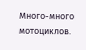Много-много мотоциклов.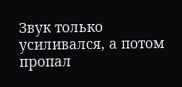Звук только усиливался, а потом пропал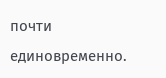почти единовременно.